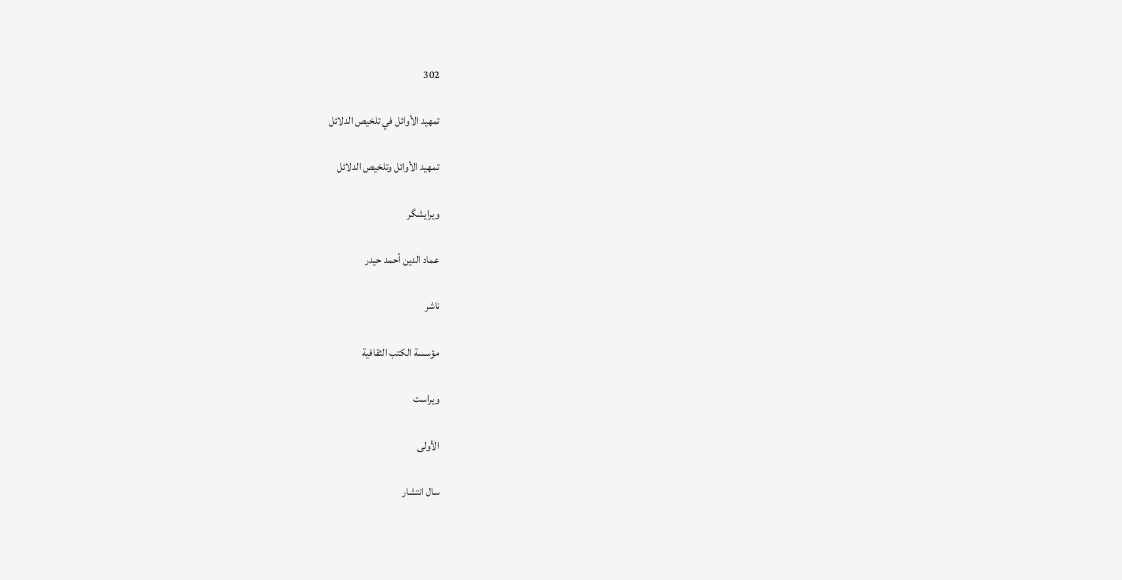302

تمهيد الأوائل في تلخيص الدلائل

تمهيد الأوائل وتلخيص الدلائل

ویرایشگر

عماد الدين أحمد حيدر

ناشر

مؤسسة الكتب الثقافية

ویراست

الأولى

سال انتشار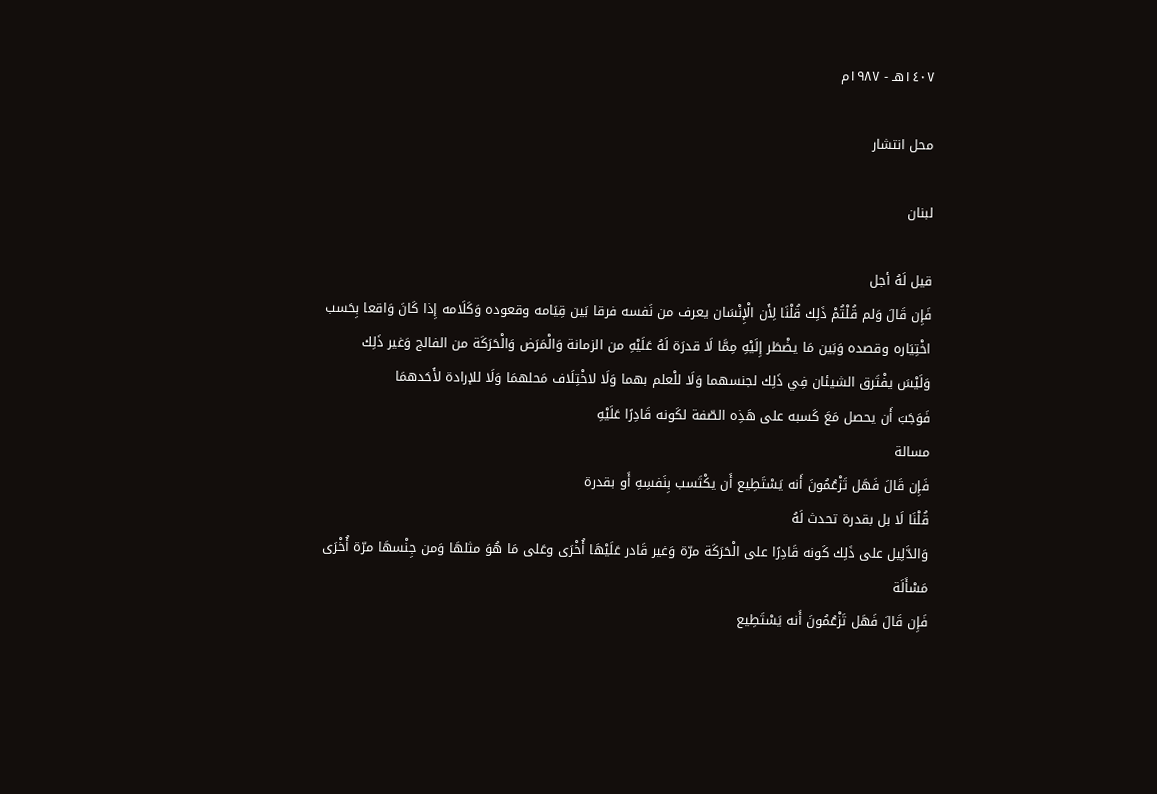١٤٠٧هـ - ١٩٨٧م

محل انتشار

لبنان

قيل لَهُ أجل
فَإِن قَالَ وَلم قُلْتُمْ ذَلِك قُلْنَا لِأَن الْإِنْسَان يعرف من نَفسه فرقا بَين قِيَامه وقعوده وَكَلَامه إِذا كَانَ وَاقعا بِحَسب اخْتِيَاره وقصده وَبَين مَا يضْطَر إِلَيْهِ مِمَّا لَا قدرَة لَهُ عَلَيْهِ من الزمانة وَالْمَرَض وَالْحَرَكَة من الفالج وَغير ذَلِك
وَلَيْسَ يفْتَرق الشيئان فِي ذَلِك لجنسهما وَلَا للْعلم بهما وَلَا لاخْتِلَاف مَحلهمَا وَلَا للإرادة لأَحَدهمَا
فَوَجَبَ أَن يحصل مَعَ كَسبه على هَذِه الصّفة لكَونه قَادِرًا عَلَيْهِ
مسالة
فَإِن قَالَ فَهَل تَزْعُمُونَ أَنه يَسْتَطِيع أَن يكْتَسب بِنَفسِهِ أَو بقدرة
قُلْنَا لَا بل بقدرة تحدث لَهُ
وَالدَّلِيل على ذَلِك كَونه قَادِرًا على الْحَرَكَة مرّة وَغير قَادر عَلَيْهَا أُخْرَى وعَلى مَا هُوَ مثلهَا وَمن جِنْسهَا مرّة أُخْرَى
مَسْأَلَة
فَإِن قَالَ فَهَل تَزْعُمُونَ أَنه يَسْتَطِيع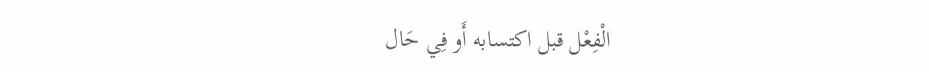الْفِعْل قبل اكتسابه أَو فِي حَال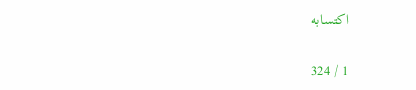اكتسابه

1 / 324